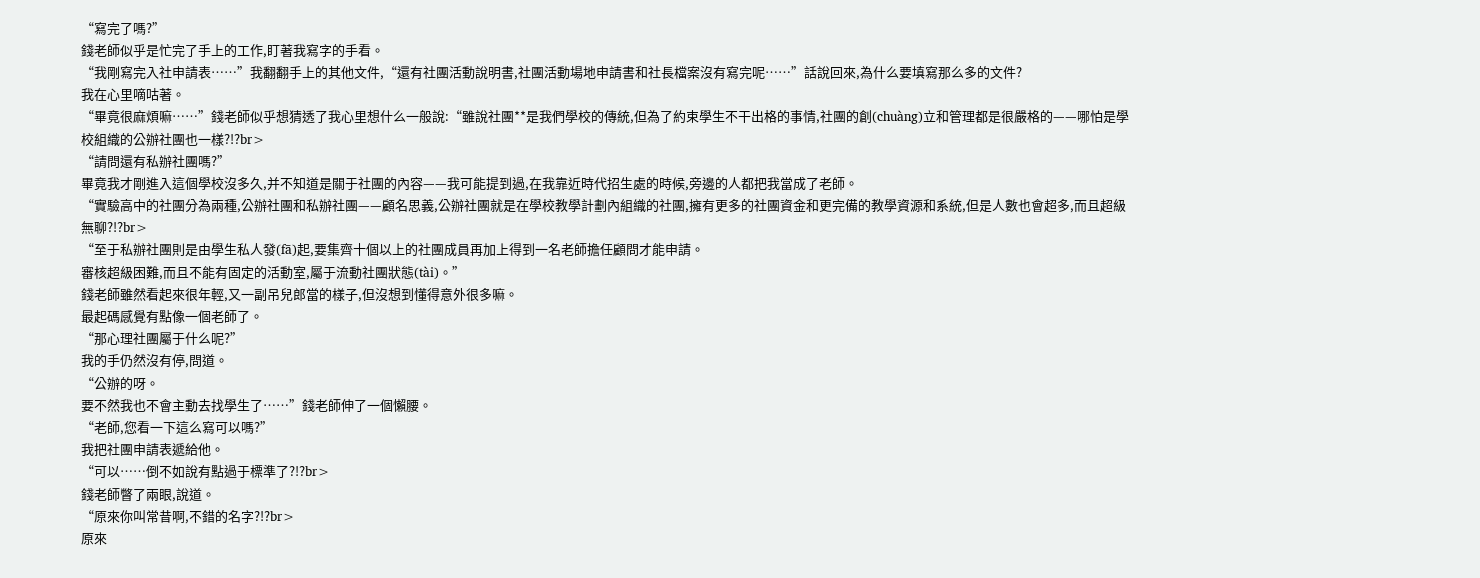“寫完了嗎?”
錢老師似乎是忙完了手上的工作,盯著我寫字的手看。
“我剛寫完入社申請表……”我翻翻手上的其他文件,“還有社團活動說明書,社團活動場地申請書和社長檔案沒有寫完呢……”話說回來,為什么要填寫那么多的文件?
我在心里嘀咕著。
“畢竟很麻煩嘛……”錢老師似乎想猜透了我心里想什么一般說:“雖說社團**是我們學校的傳統,但為了約束學生不干出格的事情,社團的創(chuàng)立和管理都是很嚴格的——哪怕是學校組織的公辦社團也一樣?!?br>
“請問還有私辦社團嗎?”
畢竟我才剛進入這個學校沒多久,并不知道是關于社團的內容——我可能提到過,在我靠近時代招生處的時候,旁邊的人都把我當成了老師。
“實驗高中的社團分為兩種,公辦社團和私辦社團——顧名思義,公辦社團就是在學校教學計劃內組織的社團,擁有更多的社團資金和更完備的教學資源和系統,但是人數也會超多,而且超級無聊?!?br>
“至于私辦社團則是由學生私人發(fā)起,要集齊十個以上的社團成員再加上得到一名老師擔任顧問才能申請。
審核超級困難,而且不能有固定的活動室,屬于流動社團狀態(tài)。”
錢老師雖然看起來很年輕,又一副吊兒郎當的樣子,但沒想到懂得意外很多嘛。
最起碼感覺有點像一個老師了。
“那心理社團屬于什么呢?”
我的手仍然沒有停,問道。
“公辦的呀。
要不然我也不會主動去找學生了……”錢老師伸了一個懶腰。
“老師,您看一下這么寫可以嗎?”
我把社團申請表遞給他。
“可以……倒不如說有點過于標準了?!?br>
錢老師瞥了兩眼,說道。
“原來你叫常昔啊,不錯的名字?!?br>
原來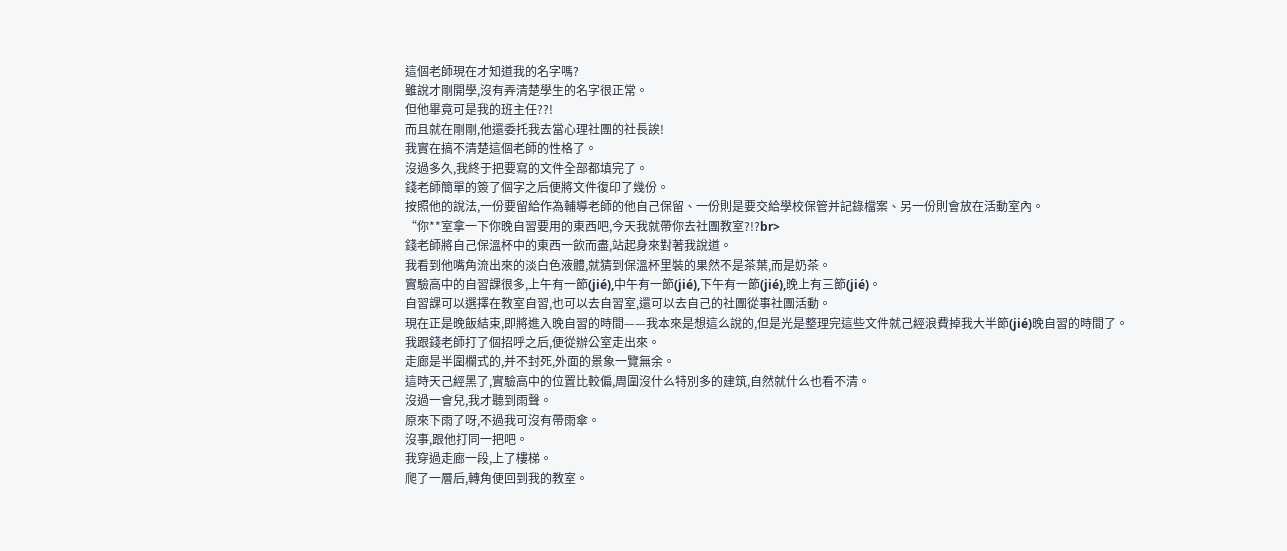這個老師現在才知道我的名字嗎?
雖說才剛開學,沒有弄清楚學生的名字很正常。
但他畢竟可是我的班主任??!
而且就在剛剛,他還委托我去當心理社團的社長誒!
我實在搞不清楚這個老師的性格了。
沒過多久,我終于把要寫的文件全部都填完了。
錢老師簡單的簽了個字之后便將文件復印了幾份。
按照他的說法,一份要留給作為輔導老師的他自己保留、一份則是要交給學校保管并記錄檔案、另一份則會放在活動室內。
“你**室拿一下你晚自習要用的東西吧,今天我就帶你去社團教室?!?br>
錢老師將自己保溫杯中的東西一飲而盡,站起身來對著我說道。
我看到他嘴角流出來的淡白色液體,就猜到保溫杯里裝的果然不是茶葉,而是奶茶。
實驗高中的自習課很多,上午有一節(jié),中午有一節(jié),下午有一節(jié),晚上有三節(jié)。
自習課可以選擇在教室自習,也可以去自習室,還可以去自己的社團從事社團活動。
現在正是晚飯結束,即將進入晚自習的時間——我本來是想這么說的,但是光是整理完這些文件就己經浪費掉我大半節(jié)晚自習的時間了。
我跟錢老師打了個招呼之后,便從辦公室走出來。
走廊是半圍欄式的,并不封死,外面的景象一覽無余。
這時天己經黑了,實驗高中的位置比較偏,周圍沒什么特別多的建筑,自然就什么也看不清。
沒過一會兒,我才聽到雨聲。
原來下雨了呀,不過我可沒有帶雨傘。
沒事,跟他打同一把吧。
我穿過走廊一段,上了樓梯。
爬了一層后,轉角便回到我的教室。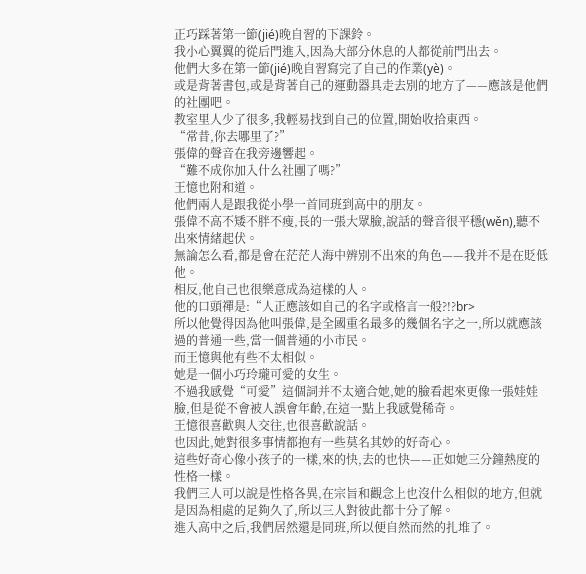正巧踩著第一節(jié)晚自習的下課鈴。
我小心翼翼的從后門進入,因為大部分休息的人都從前門出去。
他們大多在第一節(jié)晚自習寫完了自己的作業(yè)。
或是背著書包,或是背著自己的運動器具走去別的地方了——應該是他們的社團吧。
教室里人少了很多,我輕易找到自己的位置,開始收拾東西。
“常昔,你去哪里了?”
張偉的聲音在我旁邊響起。
“難不成你加入什么社團了嗎?”
王憶也附和道。
他們兩人是跟我從小學一首同班到高中的朋友。
張偉不高不矮不胖不瘦,長的一張大眾臉,說話的聲音很平穩(wěn),聽不出來情緒起伏。
無論怎么看,都是會在茫茫人海中辨別不出來的角色——我并不是在貶低他。
相反,他自己也很樂意成為這樣的人。
他的口頭禪是:“人正應該如自己的名字或格言一般?!?br>
所以他覺得因為他叫張偉,是全國重名最多的幾個名字之一,所以就應該過的普通一些,當一個普通的小市民。
而王憶與他有些不太相似。
她是一個小巧玲瓏可愛的女生。
不過我感覺“可愛”這個詞并不太適合她,她的臉看起來更像一張娃娃臉,但是從不會被人誤會年齡,在這一點上我感覺稀奇。
王憶很喜歡與人交往,也很喜歡說話。
也因此,她對很多事情都抱有一些莫名其妙的好奇心。
這些好奇心像小孩子的一樣,來的快,去的也快——正如她三分鐘熱度的性格一樣。
我們三人可以說是性格各異,在宗旨和觀念上也沒什么相似的地方,但就是因為相處的足夠久了,所以三人對彼此都十分了解。
進入高中之后,我們居然還是同班,所以便自然而然的扎堆了。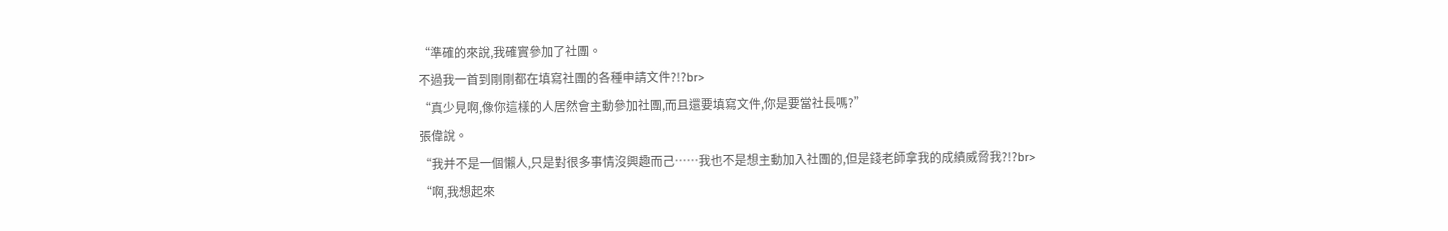“準確的來說,我確實參加了社團。
不過我一首到剛剛都在填寫社團的各種申請文件?!?br>
“真少見啊,像你這樣的人居然會主動參加社團,而且還要填寫文件,你是要當社長嗎?”
張偉說。
“我并不是一個懶人,只是對很多事情沒興趣而己……我也不是想主動加入社團的,但是錢老師拿我的成績威脅我?!?br>
“啊,我想起來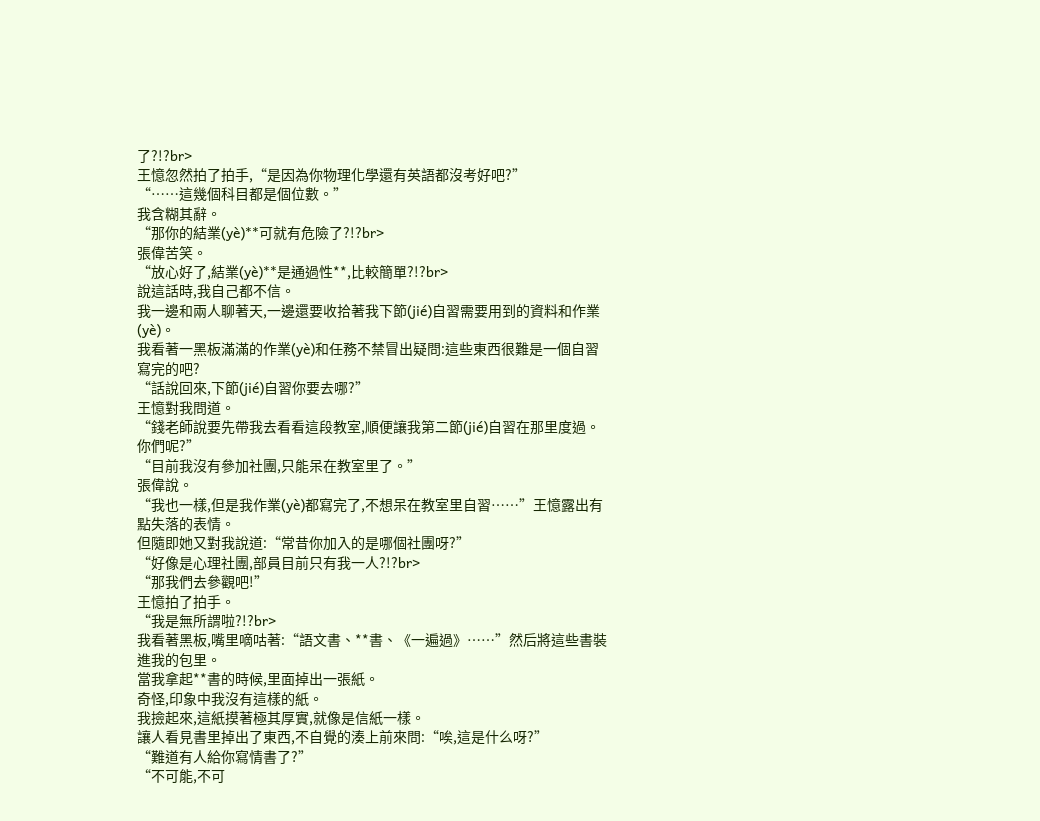了?!?br>
王憶忽然拍了拍手,“是因為你物理化學還有英語都沒考好吧?”
“……這幾個科目都是個位數。”
我含糊其辭。
“那你的結業(yè)**可就有危險了?!?br>
張偉苦笑。
“放心好了,結業(yè)**是通過性**,比較簡單?!?br>
說這話時,我自己都不信。
我一邊和兩人聊著天,一邊還要收拾著我下節(jié)自習需要用到的資料和作業(yè)。
我看著一黑板滿滿的作業(yè)和任務不禁冒出疑問:這些東西很難是一個自習寫完的吧?
“話說回來,下節(jié)自習你要去哪?”
王憶對我問道。
“錢老師說要先帶我去看看這段教室,順便讓我第二節(jié)自習在那里度過。
你們呢?”
“目前我沒有參加社團,只能呆在教室里了。”
張偉說。
“我也一樣,但是我作業(yè)都寫完了,不想呆在教室里自習……”王憶露出有點失落的表情。
但隨即她又對我說道:“常昔你加入的是哪個社團呀?”
“好像是心理社團,部員目前只有我一人?!?br>
“那我們去參觀吧!”
王憶拍了拍手。
“我是無所謂啦?!?br>
我看著黑板,嘴里嘀咕著:“語文書、**書、《一遍過》……”然后將這些書裝進我的包里。
當我拿起**書的時候,里面掉出一張紙。
奇怪,印象中我沒有這樣的紙。
我撿起來,這紙摸著極其厚實,就像是信紙一樣。
讓人看見書里掉出了東西,不自覺的湊上前來問:“唉,這是什么呀?”
“難道有人給你寫情書了?”
“不可能,不可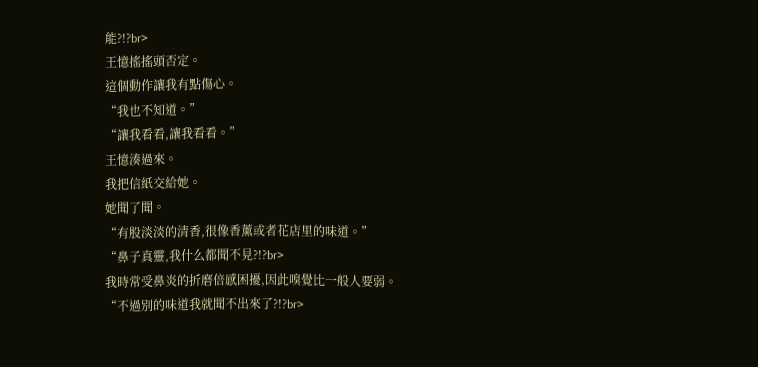能?!?br>
王憶搖搖頭否定。
這個動作讓我有點傷心。
“我也不知道。”
“讓我看看,讓我看看。”
王憶湊過來。
我把信紙交給她。
她聞了聞。
“有股淡淡的清香,很像香薰或者花店里的味道。”
“鼻子真靈,我什么都聞不見?!?br>
我時常受鼻炎的折磨倍感困擾,因此嗅覺比一般人要弱。
“不過別的味道我就聞不出來了?!?br>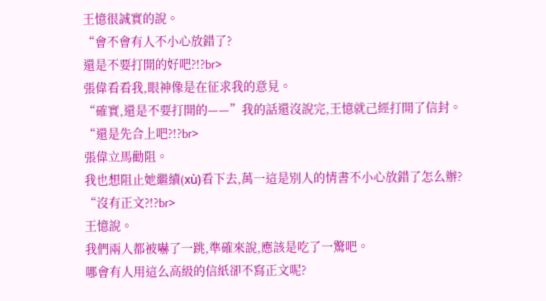王憶很誠實的說。
“會不會有人不小心放錯了?
還是不要打開的好吧?!?br>
張偉看看我,眼神像是在征求我的意見。
“確實,還是不要打開的——”我的話還沒說完,王憶就己經打開了信封。
“還是先合上吧?!?br>
張偉立馬勸阻。
我也想阻止她繼續(xù)看下去,萬一這是別人的情書不小心放錯了怎么辦?
“沒有正文?!?br>
王憶說。
我們兩人都被嚇了一跳,準確來說,應該是吃了一驚吧。
哪會有人用這么高級的信紙卻不寫正文呢?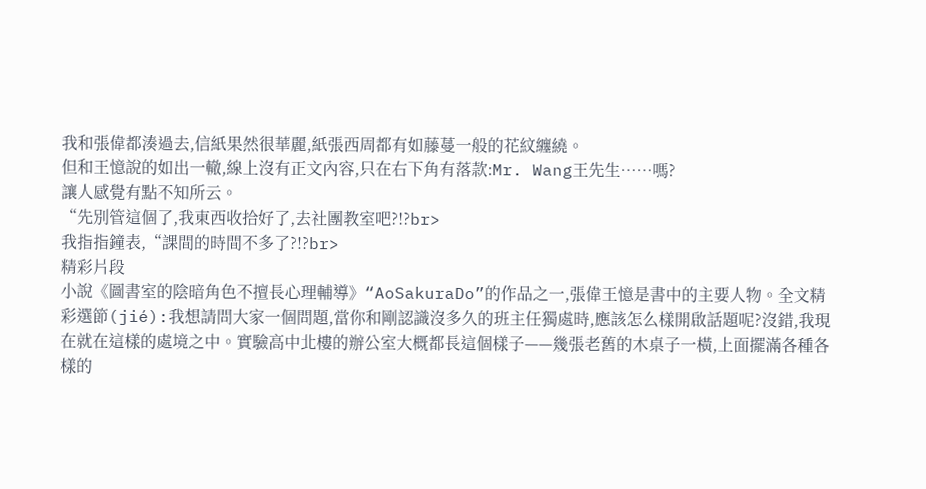我和張偉都湊過去,信紙果然很華麗,紙張西周都有如藤蔓一般的花紋纏繞。
但和王憶說的如出一轍,線上沒有正文內容,只在右下角有落款:Mr. Wang王先生……嗎?
讓人感覺有點不知所云。
“先別管這個了,我東西收拾好了,去社團教室吧?!?br>
我指指鐘表,“課間的時間不多了?!?br>
精彩片段
小說《圖書室的陰暗角色不擅長心理輔導》“AoSakuraDo”的作品之一,張偉王憶是書中的主要人物。全文精彩選節(jié):我想請問大家一個問題,當你和剛認識沒多久的班主任獨處時,應該怎么樣開啟話題呢?沒錯,我現在就在這樣的處境之中。實驗高中北樓的辦公室大概都長這個樣子——幾張老舊的木桌子一橫,上面擺滿各種各樣的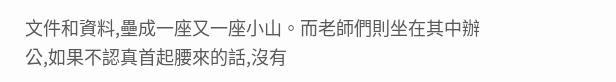文件和資料,壘成一座又一座小山。而老師們則坐在其中辦公,如果不認真首起腰來的話,沒有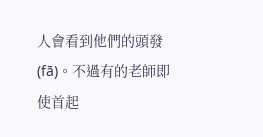人會看到他們的頭發(fā)。不過有的老師即使首起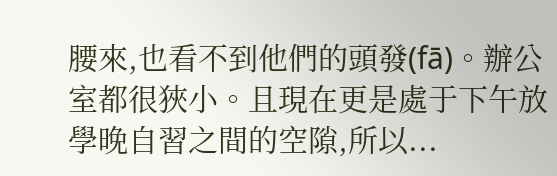腰來,也看不到他們的頭發(fā)。辦公室都很狹小。且現在更是處于下午放學晚自習之間的空隙,所以...